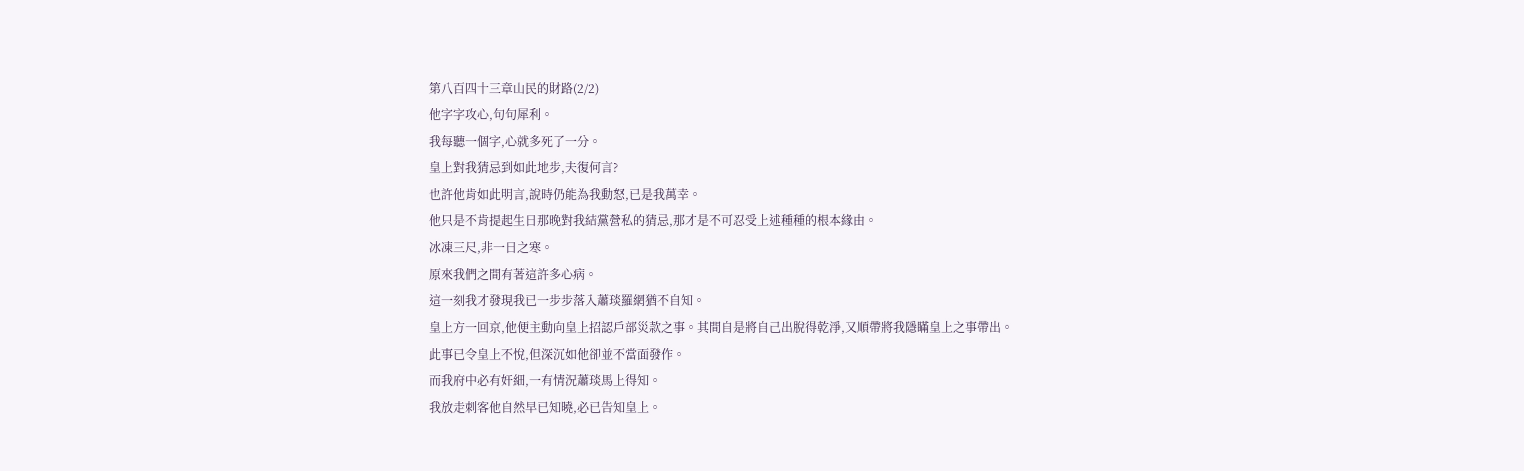第八百四十三章山民的財路(2/2)
他字字攻心,句句犀利。
我每聽一個字,心就多死了一分。
皇上對我猜忌到如此地步,夫復何言?
也許他肯如此明言,說時仍能為我動怒,已是我萬幸。
他只是不肯提起生日那晚對我結黨營私的猜忌,那才是不可忍受上述種種的根本緣由。
冰凍三尺,非一日之寒。
原來我們之間有著這許多心病。
這一刻我才發現我已一步步落入蕭琰羅網猶不自知。
皇上方一回京,他便主動向皇上招認戶部災款之事。其間自是將自己出脫得乾淨,又順帶將我隱瞞皇上之事帶出。
此事已令皇上不悅,但深沉如他卻並不當面發作。
而我府中必有奸細,一有情況蕭琰馬上得知。
我放走刺客他自然早已知曉,必已告知皇上。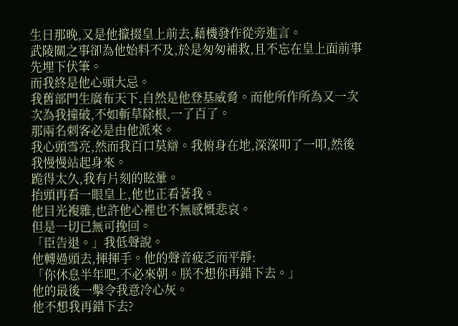生日那晚,又是他攛掇皇上前去,藉機發作從旁進言。
武陵關之事卻為他始料不及,於是匆匆補救,且不忘在皇上面前事先埋下伏筆。
而我終是他心頭大忌。
我舊部門生廣布天下,自然是他登基威脅。而他所作所為又一次次為我撞破,不如斬草除根,一了百了。
那兩名刺客必是由他派來。
我心頭雪亮,然而我百口莫辯。我俯身在地,深深叩了一叩,然後我慢慢站起身來。
跪得太久,我有片刻的眩暈。
抬頭再看一眼皇上,他也正看著我。
他目光複雜,也許他心裡也不無感慨悲哀。
但是一切已無可挽回。
「臣告退。」我低聲說。
他轉過頭去,揮揮手。他的聲音疲乏而平靜:
「你休息半年吧,不必來朝。朕不想你再錯下去。」
他的最後一擊令我意冷心灰。
他不想我再錯下去?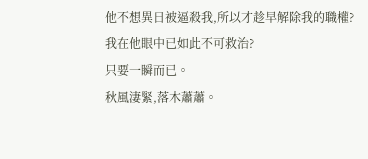他不想異日被逼殺我,所以才趁早解除我的職權?
我在他眼中已如此不可救治?
只要一瞬而已。
秋風淒緊,落木蕭蕭。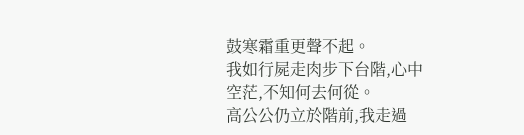鼓寒霜重更聲不起。
我如行屍走肉步下台階,心中空茫,不知何去何從。
高公公仍立於階前,我走過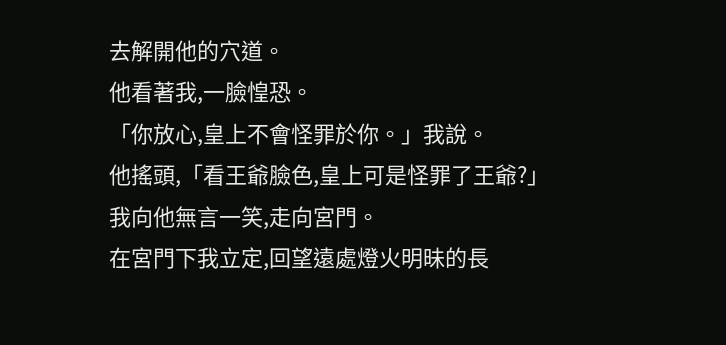去解開他的穴道。
他看著我,一臉惶恐。
「你放心,皇上不會怪罪於你。」我說。
他搖頭,「看王爺臉色,皇上可是怪罪了王爺?」
我向他無言一笑,走向宮門。
在宮門下我立定,回望遠處燈火明昧的長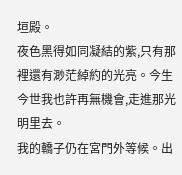垣殿。
夜色黑得如同凝結的紫,只有那裡還有渺茫綽約的光亮。今生今世我也許再無機會,走進那光明里去。
我的轎子仍在宮門外等候。出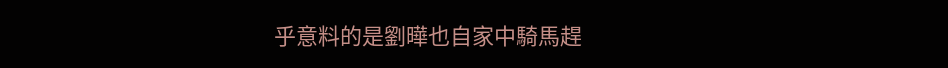乎意料的是劉曄也自家中騎馬趕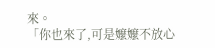來。
「你也來了,可是嬤嬤不放心